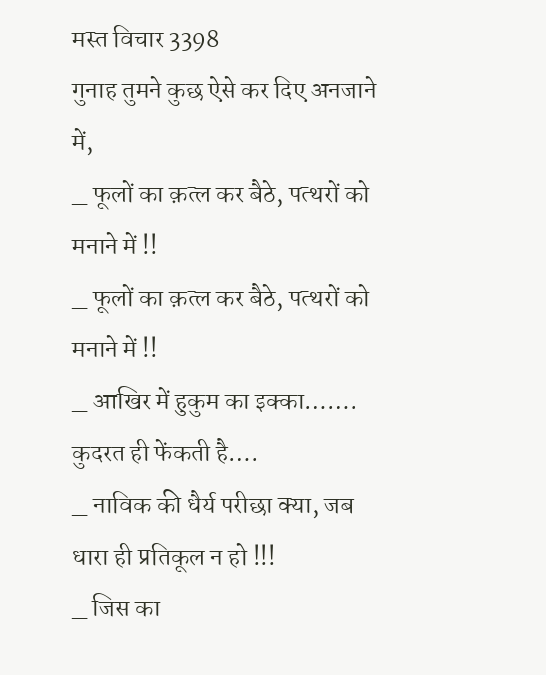मस्त विचार 3398
गुनाह तुमने कुछ ऐसे कर दिए अनजाने में,
_ फूलों का क़त्ल कर बैठे, पत्थरों को मनाने में !!
_ फूलों का क़त्ल कर बैठे, पत्थरों को मनाने में !!
_ आखिर में हुकुम का इक्का……. कुदरत ही फेंकती है….
_ नाविक की धैर्य परीछा क्या, जब धारा ही प्रतिकूल न हो !!!
_ जिस का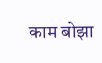काम बोझा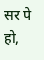सर पे हो,